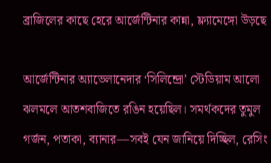ব্রাজিলের কাছে হেরে আর্জেন্টিনার কান্না, ফ্ল্যামেঙ্গো উড়ছে

আর্জেন্টিনার অ্যাভেলানেদার ‘সিলিন্দ্রো’ স্টেডিয়াম আলো ঝলমলে আতশবাজিতে রঙিন হয়েছিল। সমর্থকদের তুমুল গর্জন, পতাকা, ব্যানার—সবই যেন জানিয়ে দিচ্ছিল, রেসিং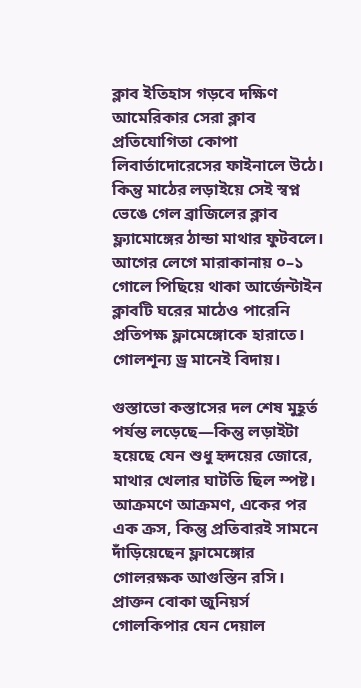ক্লাব ইতিহাস গড়বে দক্ষিণ আমেরিকার সেরা ক্লাব প্রতিযোগিতা কোপা লিবার্তাদোরেসের ফাইনালে উঠে। কিন্তু মাঠের লড়াইয়ে সেই স্বপ্ন ভেঙে গেল ব্রাজিলের ক্লাব ফ্ল্যামোঙ্গের ঠান্ডা মাথার ফুটবলে। আগের লেগে মারাকানায় ০–১ গোলে পিছিয়ে থাকা আর্জেন্টাইন ক্লাবটি ঘরের মাঠেও পারেনি প্রতিপক্ষ ফ্লামেঙ্গোকে হারাতে। গোলশূন্য ড্র মানেই বিদায়।

গুস্তাভো কস্তাসের দল শেষ মুহূর্ত পর্যন্ত লড়েছে—কিন্তু লড়াইটা হয়েছে যেন শুধু হৃদয়ের জোরে, মাথার খেলার ঘাটতি ছিল স্পষ্ট। আক্রমণে আক্রমণ, একের পর এক ক্রস, কিন্তু প্রতিবারই সামনে দাঁড়িয়েছেন ফ্লামেঙ্গোর গোলরক্ষক আগুস্তিন রসি। প্রাক্তন বোকা জুনিয়র্স গোলকিপার যেন দেয়াল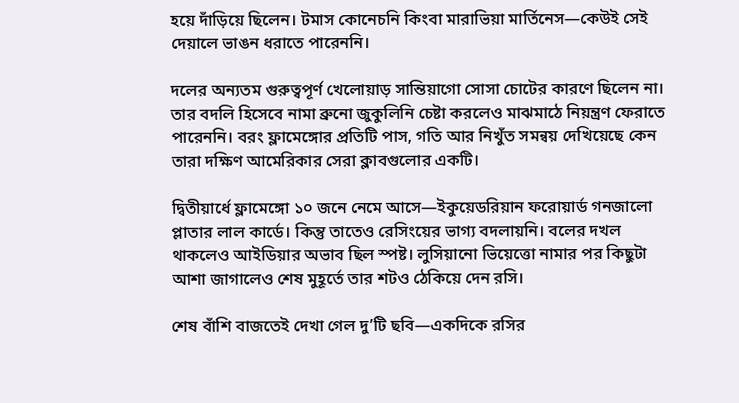হয়ে দাঁড়িয়ে ছিলেন। টমাস কোনেচনি কিংবা মারাভিয়া মার্তিনেস—কেউই সেই দেয়ালে ভাঙন ধরাতে পারেননি।

দলের অন্যতম গুরুত্বপূর্ণ খেলোয়াড় সান্তিয়াগো সোসা চোটের কারণে ছিলেন না। তার বদলি হিসেবে নামা ব্রুনো জুকুলিনি চেষ্টা করলেও মাঝমাঠে নিয়ন্ত্রণ ফেরাতে পারেননি। বরং ফ্লামেঙ্গোর প্রতিটি পাস, গতি আর নিখুঁত সমন্বয় দেখিয়েছে কেন তারা দক্ষিণ আমেরিকার সেরা ক্লাবগুলোর একটি।

দ্বিতীয়ার্ধে ফ্লামেঙ্গো ১০ জনে নেমে আসে—ইকুয়েডরিয়ান ফরোয়ার্ড গনজালো প্লাতার লাল কার্ডে। কিন্তু তাতেও রেসিংয়ের ভাগ্য বদলায়নি। বলের দখল থাকলেও আইডিয়ার অভাব ছিল স্পষ্ট। লুসিয়ানো ভিয়েত্তো নামার পর কিছুটা আশা জাগালেও শেষ মুহূর্তে তার শটও ঠেকিয়ে দেন রসি।

শেষ বাঁশি বাজতেই দেখা গেল দু’টি ছবি—একদিকে রসির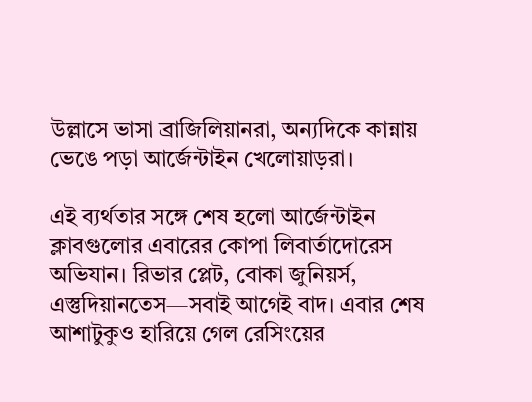উল্লাসে ভাসা ব্রাজিলিয়ানরা, অন্যদিকে কান্নায় ভেঙে পড়া আর্জেন্টাইন খেলোয়াড়রা।

এই ব্যর্থতার সঙ্গে শেষ হলো আর্জেন্টাইন ক্লাবগুলোর এবারের কোপা লিবার্তাদোরেস অভিযান। রিভার প্লেট, বোকা জুনিয়র্স, এস্তুদিয়ানতেস—সবাই আগেই বাদ। এবার শেষ আশাটুকুও হারিয়ে গেল রেসিংয়ের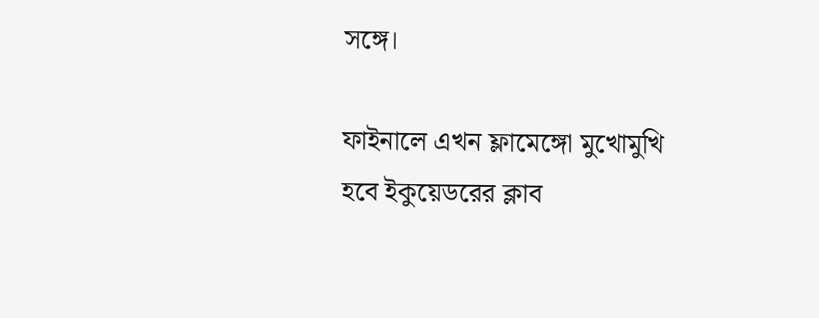সঙ্গে।

ফাইনালে এখন ফ্লামেঙ্গো মুখোমুখি হবে ইকুয়েডরের ক্লাব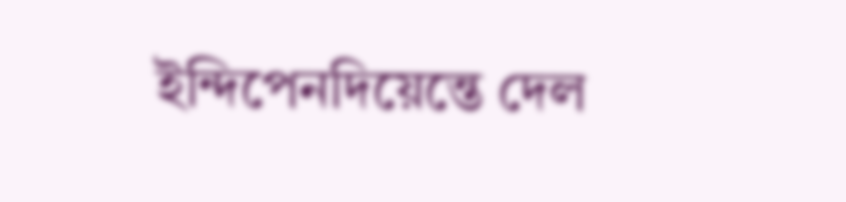ইন্দিপেনদিয়েন্তে দেল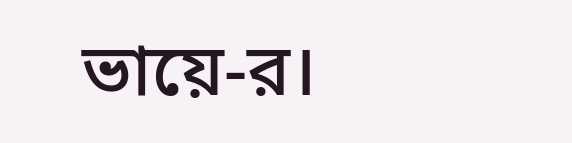ভায়ে-র।